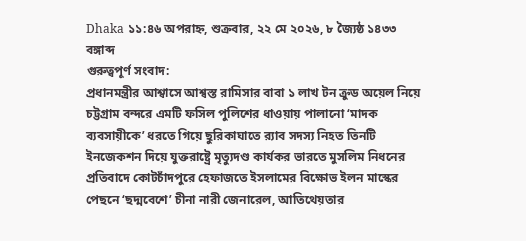Dhaka ১১:৪৬ অপরাহ্ন, শুক্রবার, ২২ মে ২০২৬, ৮ জ্যৈষ্ঠ ১৪৩৩ বঙ্গাব্দ
গুরুত্বপূর্ণ সংবাদ:
প্রধানমন্ত্রীর আশ্বাসে আশ্বস্ত রামিসার বাবা ১ লাখ টন ক্রুড অয়েল নিয়ে চট্টগ্রাম বন্দরে এমটি ফসিল পুলিশের ধাওয়ায় পালানো ‘মাদক ব্যবসায়ীকে’ ধরতে গিয়ে ছুরিকাঘাতে র‍্যাব সদস্য নিহত তিনটি ইনজেকশন দিয়ে যুক্তরাষ্ট্রে মৃত্যুদণ্ড কার্যকর ভারতে মুসলিম নিধনের প্রতিবাদে কোটচাঁদপুরে হেফাজতে ইসলামের বিক্ষোভ ইলন মাস্কের পেছনে ‘ছদ্মবেশে’ চীনা নারী জেনারেল, আতিথেয়তার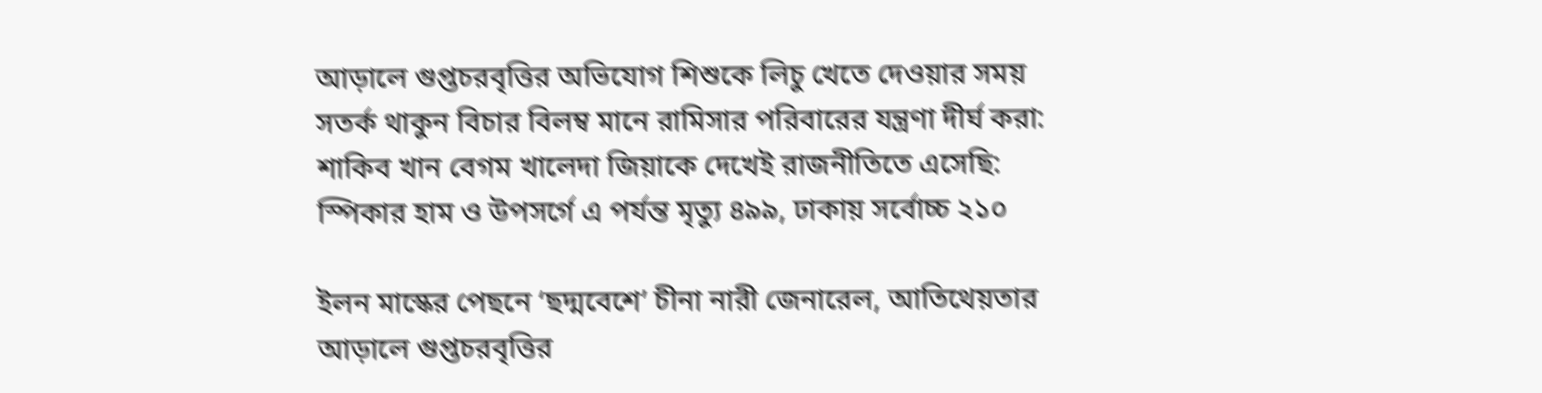আড়ালে গুপ্তচরবৃত্তির অভিযোগ শিশুকে লিচু খেতে দেওয়ার সময় সতর্ক থাকুন বিচার বিলম্ব মানে রামিসার পরিবারের যন্ত্রণা দীর্ঘ করা: শাকিব খান বেগম খালেদা জিয়াকে দেখেই রাজনীতিতে এসেছি: স্পিকার হাম ও উপসর্গে এ পর্যন্ত মৃত্যু ৪৯৯, ঢাকায় সর্বোচ্চ ২১০

ইলন মাস্কের পেছনে ‘ছদ্মবেশে’ চীনা নারী জেনারেল, আতিথেয়তার আড়ালে গুপ্তচরবৃত্তির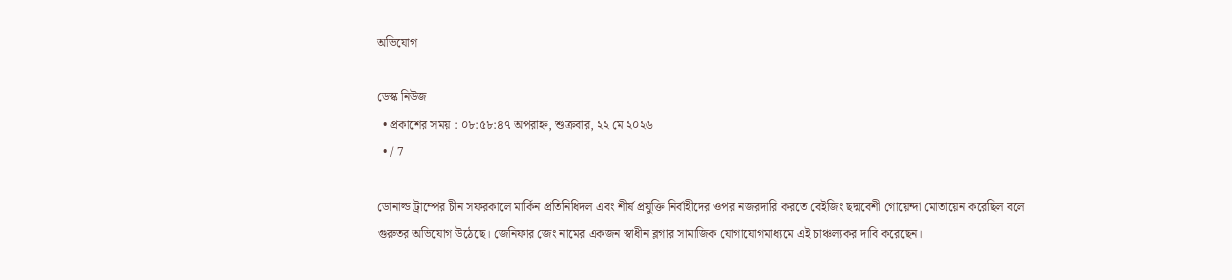অভিযোগ

ডেস্ক নিউজ
  • প্রকাশের সময় : ০৮:৫৮:৪৭ অপরাহ্ন, শুক্রবার, ২২ মে ২০২৬
  • / 7

ডোনাল্ড ট্রাম্পের চীন সফরকালে মার্কিন প্রতিনিধিদল এবং শীর্ষ প্রযুক্তি নির্বাহীদের ওপর নজরদারি করতে বেইজিং ছদ্মবেশী গোয়েন্দা মোতায়েন করেছিল বলে গুরুতর অভিযোগ উঠেছে। জেনিফার জেং নামের একজন স্বাধীন ব্লগার সামাজিক যোগাযোগমাধ্যমে এই চাঞ্চল্যকর দাবি করেছেন।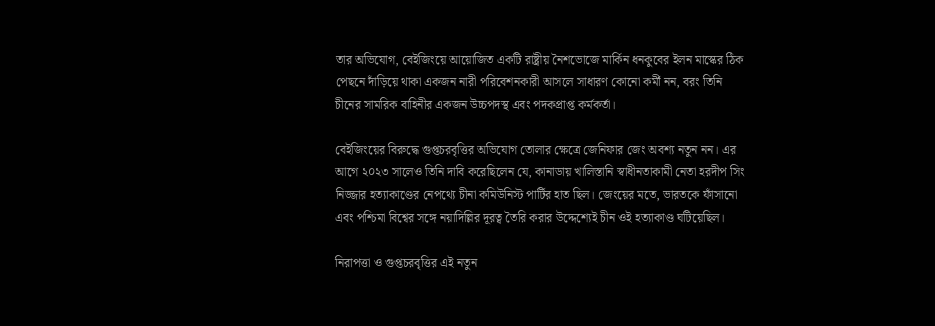তার অভিযোগ, বেইজিংয়ে আয়োজিত একটি রাষ্ট্রীয় নৈশভোজে মার্কিন ধনকুবের ইলন মাস্কের ঠিক পেছনে দাঁড়িয়ে থাকা একজন নারী পরিবেশনকারী আসলে সাধারণ কোনো কর্মী নন, বরং তিনি চীনের সামরিক বাহিনীর একজন উচ্চপদস্থ এবং পদকপ্রাপ্ত কর্মকর্তা।

বেইজিংয়ের বিরুদ্ধে গুপ্তচরবৃত্তির অভিযোগ তোলার ক্ষেত্রে জেনিফার জেং অবশ্য নতুন নন। এর আগে ২০২৩ সালেও তিনি দাবি করেছিলেন যে, কানাডায় খালিস্তানি স্বাধীনতাকামী নেতা হরদীপ সিং নিজ্জার হত্যাকাণ্ডের নেপথ্যে চীনা কমিউনিস্ট পার্টির হাত ছিল। জেংয়ের মতে, ভারতকে ফাঁসানো এবং পশ্চিমা বিশ্বের সঙ্গে নয়াদিল্লির দূরত্ব তৈরি করার উদ্দেশ্যেই চীন ওই হত্যাকাণ্ড ঘটিয়েছিল।

নিরাপত্তা ও গুপ্তচরবৃত্তির এই নতুন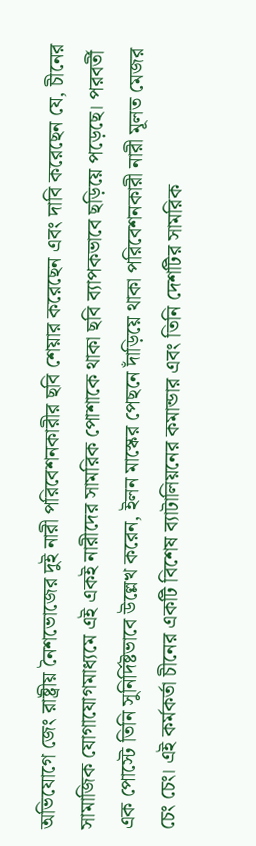অভিযোগে জেং রাষ্ট্রীয় নৈশভোজের দুই নারী পরিবেশনকারীর ছবি শেয়ার করেছেন এবং দাবি করেছেন যে, চীনের সামাজিক যোগাযোগমাধ্যমে এই একই নারীদের সামরিক পোশাকে থাকা ছবি ব্যাপকভাবে ছড়িয়ে পড়েছে। পরবর্তী এক পোস্টে তিনি সুনির্দিষ্টভাবে উল্লেখ করেন, ইলন মাস্কের পেছনে দাঁড়িয়ে থাকা পরিবেশনকারী নারী মূলত মেজর চেং চেং। এই কর্মকর্তা চীনের একটি বিশেষ ব্যাটালিয়নের কমান্ডার এবং তিনি দেশটির সামরিক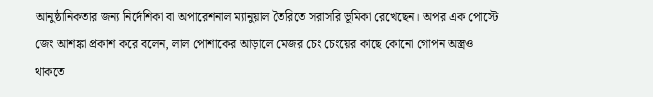আনুষ্ঠানিকতার জন্য নির্দেশিকা বা অপারেশনাল ম্যানুয়াল তৈরিতে সরাসরি ভূমিকা রেখেছেন। অপর এক পোস্টে জেং আশঙ্কা প্রকাশ করে বলেন, লাল পোশাকের আড়ালে মেজর চেং চেংয়ের কাছে কোনো গোপন অস্ত্রও থাকতে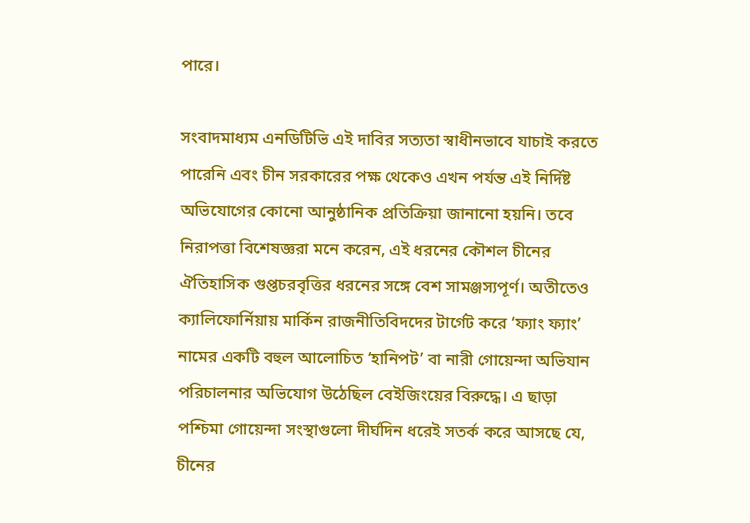পারে।

সংবাদমাধ্যম এনডিটিভি এই দাবির সত্যতা স্বাধীনভাবে যাচাই করতে পারেনি এবং চীন সরকারের পক্ষ থেকেও এখন পর্যন্ত এই নির্দিষ্ট অভিযোগের কোনো আনুষ্ঠানিক প্রতিক্রিয়া জানানো হয়নি। তবে নিরাপত্তা বিশেষজ্ঞরা মনে করেন, এই ধরনের কৌশল চীনের ঐতিহাসিক গুপ্তচরবৃত্তির ধরনের সঙ্গে বেশ সামঞ্জস্যপূর্ণ। অতীতেও ক্যালিফোর্নিয়ায় মার্কিন রাজনীতিবিদদের টার্গেট করে ‘ফ্যাং ফ্যাং’ নামের একটি বহুল আলোচিত ‘হানিপট’ বা নারী গোয়েন্দা অভিযান পরিচালনার অভিযোগ উঠেছিল বেইজিংয়ের বিরুদ্ধে। এ ছাড়া পশ্চিমা গোয়েন্দা সংস্থাগুলো দীর্ঘদিন ধরেই সতর্ক করে আসছে যে, চীনের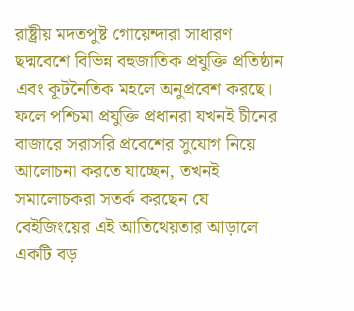রাষ্ট্রীয় মদতপুষ্ট গোয়েন্দারা সাধারণ ছদ্মবেশে বিভিন্ন বহুজাতিক প্রযুক্তি প্রতিষ্ঠান এবং কূটনৈতিক মহলে অনুপ্রবেশ করছে। ফলে পশ্চিমা প্রযুক্তি প্রধানরা যখনই চীনের বাজারে সরাসরি প্রবেশের সুযোগ নিয়ে আলোচনা করতে যাচ্ছেন, তখনই সমালোচকরা সতর্ক করছেন যে বেইজিংয়ের এই আতিথেয়তার আড়ালে একটি বড়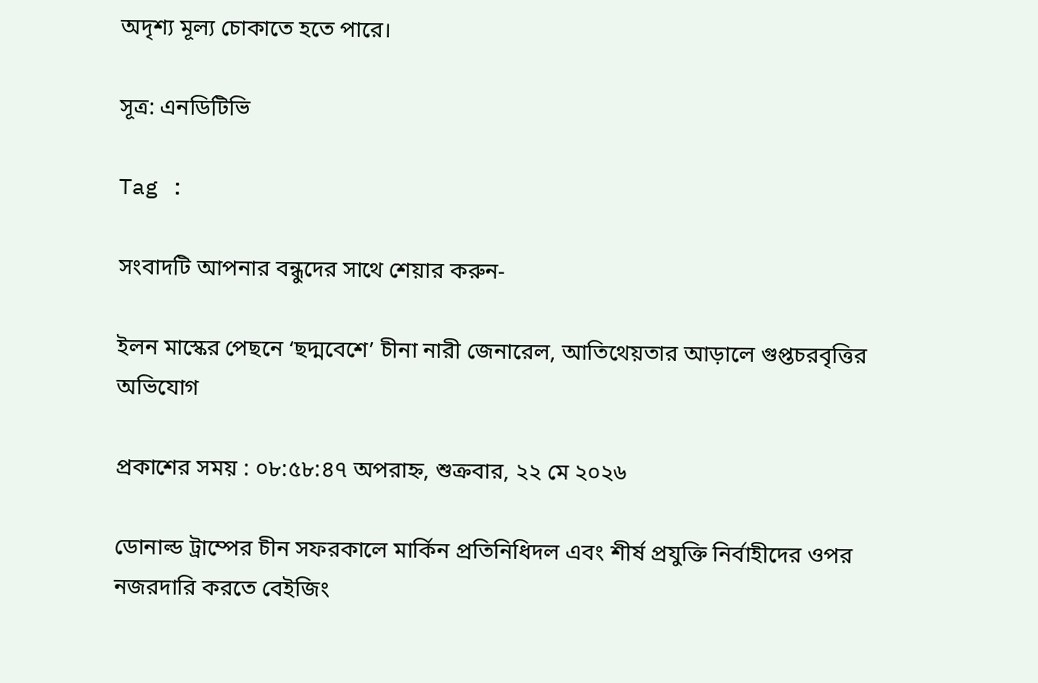অদৃশ্য মূল্য চোকাতে হতে পারে।

সূত্র: এনডিটিভি

Tag :

সংবাদটি আপনার বন্ধুদের সাথে শেয়ার করুন-

ইলন মাস্কের পেছনে ‘ছদ্মবেশে’ চীনা নারী জেনারেল, আতিথেয়তার আড়ালে গুপ্তচরবৃত্তির অভিযোগ

প্রকাশের সময় : ০৮:৫৮:৪৭ অপরাহ্ন, শুক্রবার, ২২ মে ২০২৬

ডোনাল্ড ট্রাম্পের চীন সফরকালে মার্কিন প্রতিনিধিদল এবং শীর্ষ প্রযুক্তি নির্বাহীদের ওপর নজরদারি করতে বেইজিং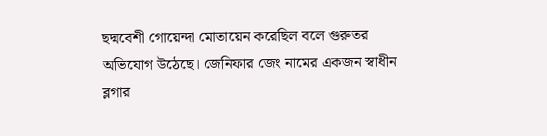ছদ্মবেশী গোয়েন্দা মোতায়েন করেছিল বলে গুরুতর অভিযোগ উঠেছে। জেনিফার জেং নামের একজন স্বাধীন ব্লগার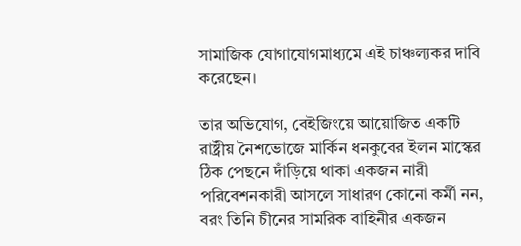সামাজিক যোগাযোগমাধ্যমে এই চাঞ্চল্যকর দাবি করেছেন।

তার অভিযোগ, বেইজিংয়ে আয়োজিত একটি রাষ্ট্রীয় নৈশভোজে মার্কিন ধনকুবের ইলন মাস্কের ঠিক পেছনে দাঁড়িয়ে থাকা একজন নারী পরিবেশনকারী আসলে সাধারণ কোনো কর্মী নন, বরং তিনি চীনের সামরিক বাহিনীর একজন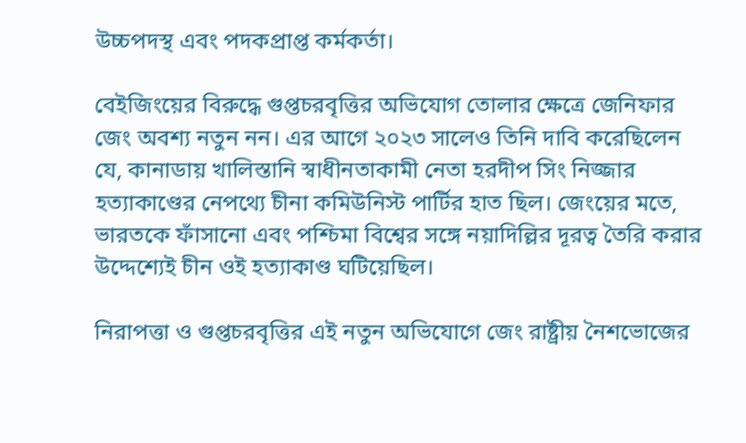উচ্চপদস্থ এবং পদকপ্রাপ্ত কর্মকর্তা।

বেইজিংয়ের বিরুদ্ধে গুপ্তচরবৃত্তির অভিযোগ তোলার ক্ষেত্রে জেনিফার জেং অবশ্য নতুন নন। এর আগে ২০২৩ সালেও তিনি দাবি করেছিলেন যে, কানাডায় খালিস্তানি স্বাধীনতাকামী নেতা হরদীপ সিং নিজ্জার হত্যাকাণ্ডের নেপথ্যে চীনা কমিউনিস্ট পার্টির হাত ছিল। জেংয়ের মতে, ভারতকে ফাঁসানো এবং পশ্চিমা বিশ্বের সঙ্গে নয়াদিল্লির দূরত্ব তৈরি করার উদ্দেশ্যেই চীন ওই হত্যাকাণ্ড ঘটিয়েছিল।

নিরাপত্তা ও গুপ্তচরবৃত্তির এই নতুন অভিযোগে জেং রাষ্ট্রীয় নৈশভোজের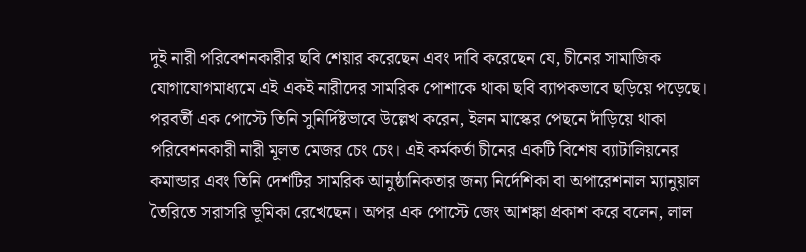দুই নারী পরিবেশনকারীর ছবি শেয়ার করেছেন এবং দাবি করেছেন যে, চীনের সামাজিক যোগাযোগমাধ্যমে এই একই নারীদের সামরিক পোশাকে থাকা ছবি ব্যাপকভাবে ছড়িয়ে পড়েছে। পরবর্তী এক পোস্টে তিনি সুনির্দিষ্টভাবে উল্লেখ করেন, ইলন মাস্কের পেছনে দাঁড়িয়ে থাকা পরিবেশনকারী নারী মূলত মেজর চেং চেং। এই কর্মকর্তা চীনের একটি বিশেষ ব্যাটালিয়নের কমান্ডার এবং তিনি দেশটির সামরিক আনুষ্ঠানিকতার জন্য নির্দেশিকা বা অপারেশনাল ম্যানুয়াল তৈরিতে সরাসরি ভূমিকা রেখেছেন। অপর এক পোস্টে জেং আশঙ্কা প্রকাশ করে বলেন, লাল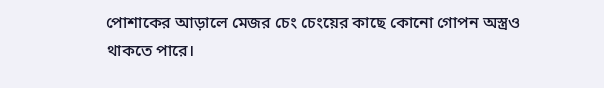পোশাকের আড়ালে মেজর চেং চেংয়ের কাছে কোনো গোপন অস্ত্রও থাকতে পারে।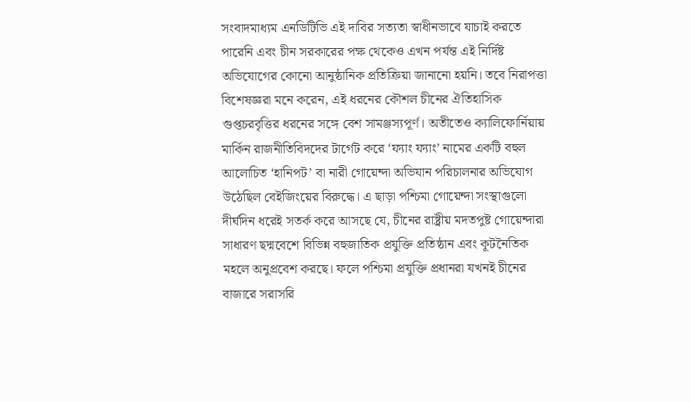সংবাদমাধ্যম এনডিটিভি এই দাবির সত্যতা স্বাধীনভাবে যাচাই করতে পারেনি এবং চীন সরকারের পক্ষ থেকেও এখন পর্যন্ত এই নির্দিষ্ট অভিযোগের কোনো আনুষ্ঠানিক প্রতিক্রিয়া জানানো হয়নি। তবে নিরাপত্তা বিশেষজ্ঞরা মনে করেন, এই ধরনের কৌশল চীনের ঐতিহাসিক গুপ্তচরবৃত্তির ধরনের সঙ্গে বেশ সামঞ্জস্যপূর্ণ। অতীতেও ক্যালিফোর্নিয়ায় মার্কিন রাজনীতিবিদদের টার্গেট করে ‘ফ্যাং ফ্যাং’ নামের একটি বহুল আলোচিত ‘হানিপট’ বা নারী গোয়েন্দা অভিযান পরিচালনার অভিযোগ উঠেছিল বেইজিংয়ের বিরুদ্ধে। এ ছাড়া পশ্চিমা গোয়েন্দা সংস্থাগুলো দীর্ঘদিন ধরেই সতর্ক করে আসছে যে, চীনের রাষ্ট্রীয় মদতপুষ্ট গোয়েন্দারা সাধারণ ছদ্মবেশে বিভিন্ন বহুজাতিক প্রযুক্তি প্রতিষ্ঠান এবং কূটনৈতিক মহলে অনুপ্রবেশ করছে। ফলে পশ্চিমা প্রযুক্তি প্রধানরা যখনই চীনের বাজারে সরাসরি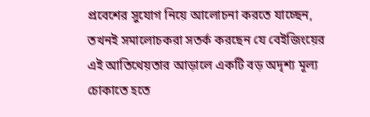প্রবেশের সুযোগ নিয়ে আলোচনা করতে যাচ্ছেন, তখনই সমালোচকরা সতর্ক করছেন যে বেইজিংয়ের এই আতিথেয়তার আড়ালে একটি বড় অদৃশ্য মূল্য চোকাতে হতে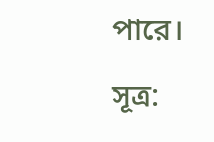পারে।

সূত্র: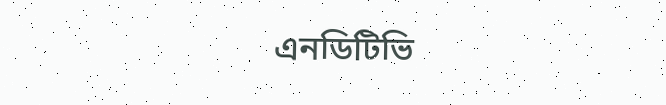এনডিটিভি